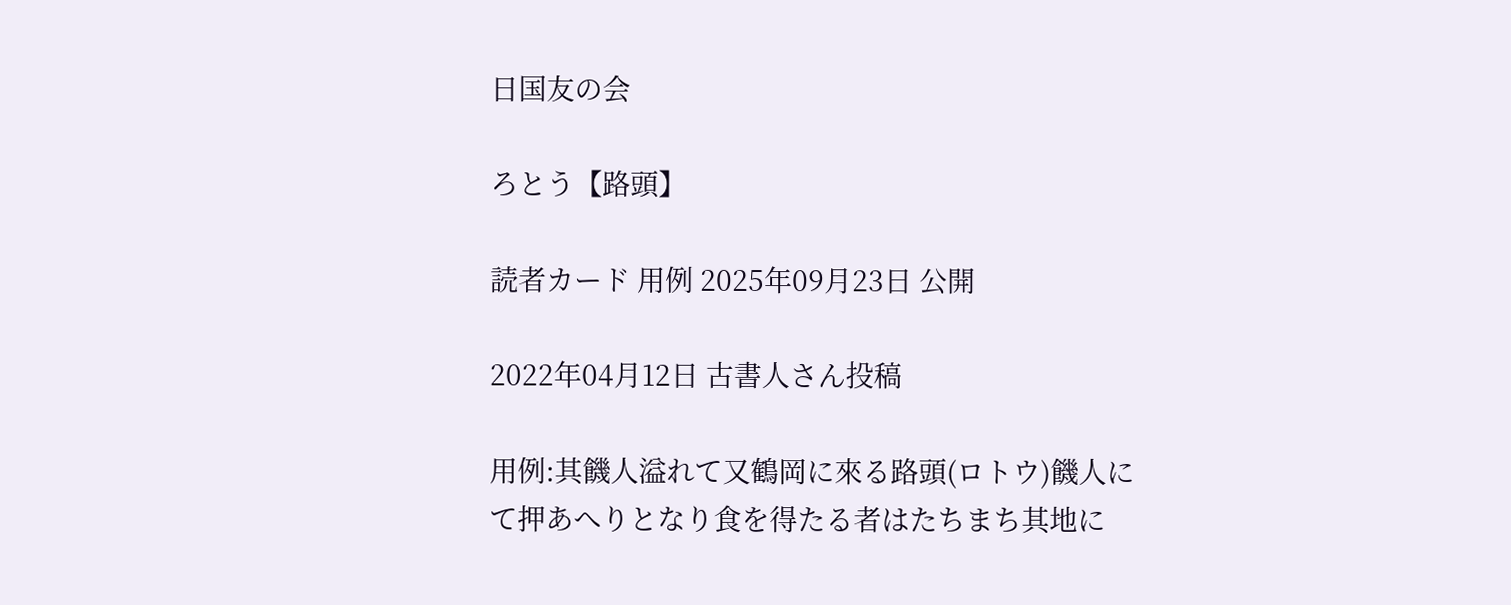日国友の会

ろとう【路頭】

読者カード 用例 2025年09月23日 公開

2022年04月12日 古書人さん投稿

用例:其饑人溢れて又鶴岡に來る路頭(ロトウ)饑人にて押あへりとなり食を得たる者はたちまち其地に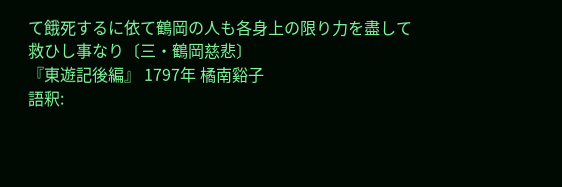て餓死するに依て鶴岡の人も各身上の限り力を盡して救ひし事なり〔三・鶴岡慈悲〕
『東遊記後編』 1797年 橘南谿子
語釈: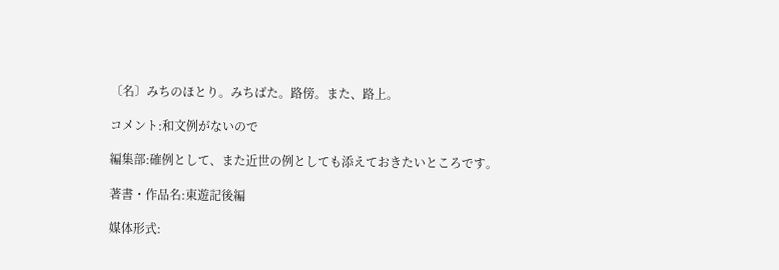〔名〕みちのほとり。みちばた。路傍。また、路上。

コメント:和文例がないので

編集部:確例として、また近世の例としても添えておきたいところです。

著書・作品名:東遊記後編

媒体形式: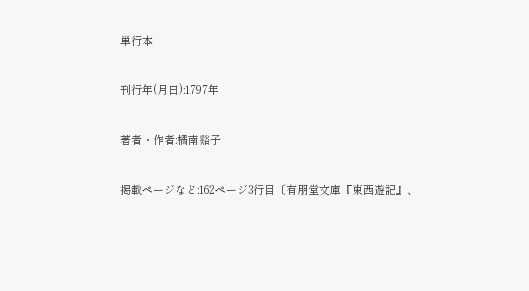単行本

刊行年(月日):1797年

著者・作者:橘南谿子

掲載ページなど:162ページ3行目〔有朋堂文庫『東西遊記』、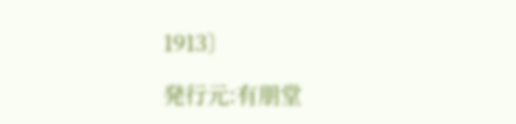1913〕

発行元:有朋堂